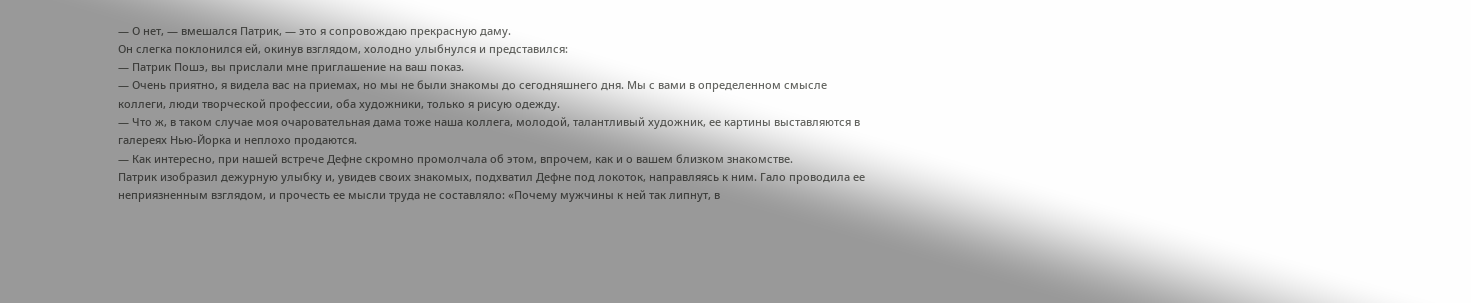— О нет, — вмешался Патрик, — это я сопровождаю прекрасную даму.
Он слегка поклонился ей, окинув взглядом, холодно улыбнулся и представился:
— Патрик Пошэ, вы прислали мне приглашение на ваш показ.
— Очень приятно, я видела вас на приемах, но мы не были знакомы до сегодняшнего дня. Мы с вами в определенном смысле коллеги, люди творческой профессии, оба художники, только я рисую одежду.
— Что ж, в таком случае моя очаровательная дама тоже наша коллега, молодой, талантливый художник, ее картины выставляются в галереях Нью-Йорка и неплохо продаются.
— Как интересно, при нашей встрече Дефне скромно промолчала об этом, впрочем, как и о вашем близком знакомстве.
Патрик изобразил дежурную улыбку и, увидев своих знакомых, подхватил Дефне под локоток, направляясь к ним. Гало проводила ее неприязненным взглядом, и прочесть ее мысли труда не составляло: «Почему мужчины к ней так липнут, в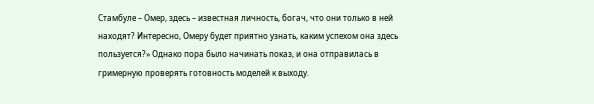Стамбуле – Омер, здесь – известная личность, богач, что они только в ней находят? Интересно, Омеру будет приятно узнать, каким успехом она здесь пользуется?» Однако пора было начинать показ, и она отправилась в гримерную проверять готовность моделей к выходу.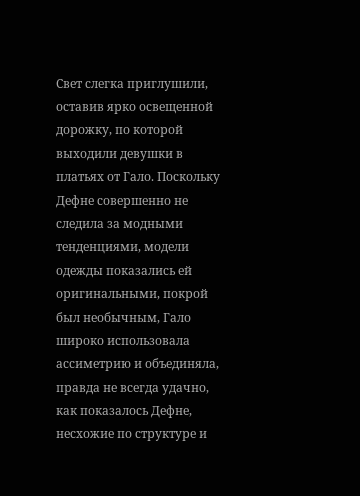Свет слегка приглушили, оставив ярко освещенной дорожку, по которой выходили девушки в платьях от Гало. Поскольку Дефне совершенно не следила за модными тенденциями, модели одежды показались ей оригинальными, покрой был необычным, Гало широко использовала ассиметрию и объединяла, правда не всегда удачно, как показалось Дефне, несхожие по структуре и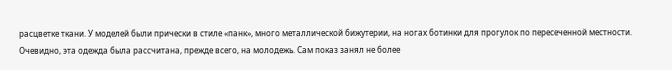расцветке ткани. У моделей были прически в стиле «панк», много металлической бижутерии, на ногах ботинки для прогулок по пересеченной местности. Очевидно, эта одежда была рассчитана, прежде всего, на молодежь. Сам показ занял не более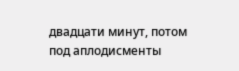двадцати минут, потом под аплодисменты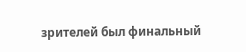зрителей был финальный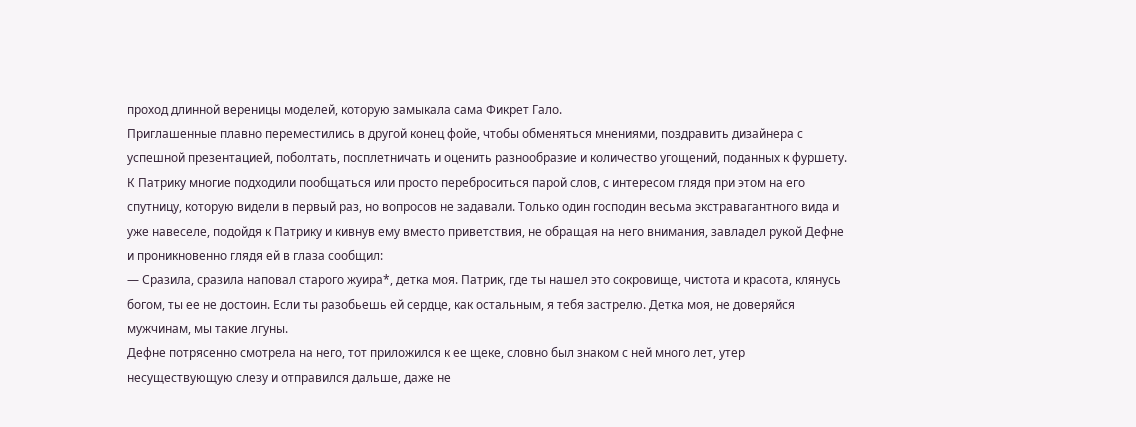проход длинной вереницы моделей, которую замыкала сама Фикрет Гало.
Приглашенные плавно переместились в другой конец фойе, чтобы обменяться мнениями, поздравить дизайнера с успешной презентацией, поболтать, посплетничать и оценить разнообразие и количество угощений, поданных к фуршету. К Патрику многие подходили пообщаться или просто переброситься парой слов, с интересом глядя при этом на его спутницу, которую видели в первый раз, но вопросов не задавали. Только один господин весьма экстравагантного вида и уже навеселе, подойдя к Патрику и кивнув ему вместо приветствия, не обращая на него внимания, завладел рукой Дефне и проникновенно глядя ей в глаза сообщил:
— Сразила, сразила наповал старого жуира*, детка моя. Патрик, где ты нашел это сокровище, чистота и красота, клянусь богом, ты ее не достоин. Если ты разобьешь ей сердце, как остальным, я тебя застрелю. Детка моя, не доверяйся мужчинам, мы такие лгуны.
Дефне потрясенно смотрела на него, тот приложился к ее щеке, словно был знаком с ней много лет, утер несуществующую слезу и отправился дальше, даже не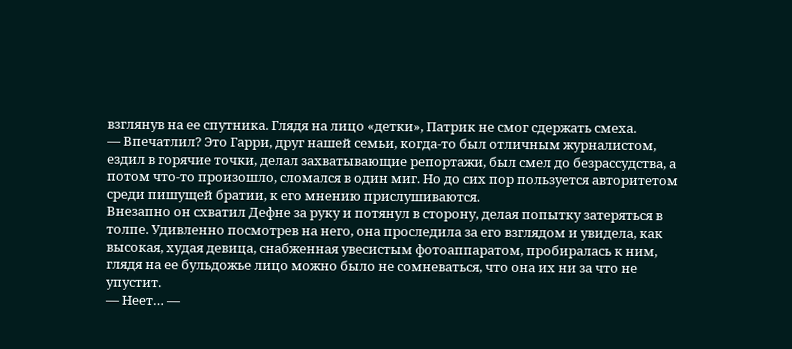взглянув на ее спутника. Глядя на лицо «детки», Патрик не смог сдержать смеха.
— Впечатлил? Это Гарри, друг нашей семьи, когда-то был отличным журналистом, ездил в горячие точки, делал захватывающие репортажи, был смел до безрассудства, а потом что-то произошло, сломался в один миг. Но до сих пор пользуется авторитетом среди пишущей братии, к его мнению прислушиваются.
Внезапно он схватил Дефне за руку и потянул в сторону, делая попытку затеряться в толпе. Удивленно посмотрев на него, она проследила за его взглядом и увидела, как высокая, худая девица, снабженная увесистым фотоаппаратом, пробиралась к ним, глядя на ее бульдожье лицо можно было не сомневаться, что она их ни за что не упустит.
— Неет… —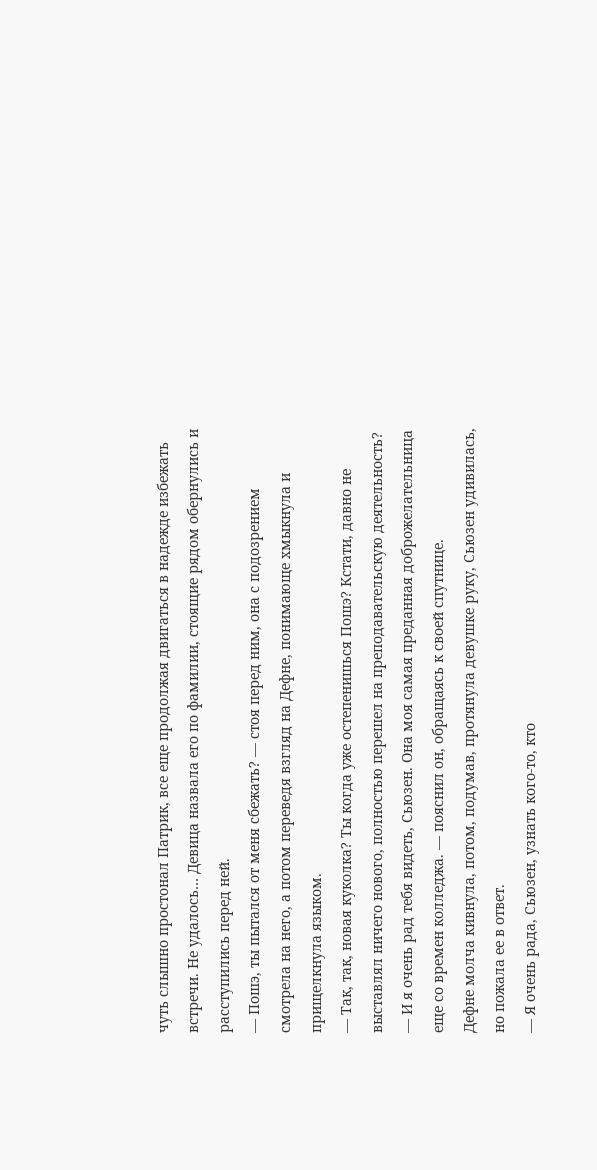чуть слышно простонал Патрик, все еще продолжая двигаться в надежде избежать встречи. Не удалось… Девица назвала его по фамилии, стоящие рядом обернулись и расступились перед ней.
— Пошэ, ты пытался от меня сбежать? — стоя перед ним, она с подозрением смотрела на него, а потом переведя взгляд на Дефне, понимающе хмыкнула и прищелкнула языком.
— Так, так, новая куколка? Ты когда уже остепенишься Пошэ? Кстати, давно не выставлял ничего нового, полностью перешел на преподавательскую деятельность?
— И я очень рад тебя видеть, Сьюзен. Она моя самая преданная доброжелательница еще со времен колледжа. — пояснил он, обращаясь к своей спутнице.
Дефне молча кивнула, потом, подумав, протянула девушке руку, Сьюзен удивилась, но пожала ее в ответ.
— Я очень рада, Сьюзен, узнать кого-то, кто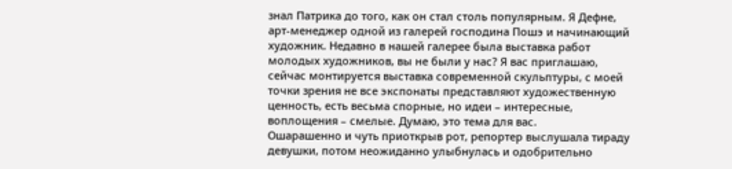знал Патрика до того, как он стал столь популярным. Я Дефне, арт-менеджер одной из галерей господина Пошэ и начинающий художник. Недавно в нашей галерее была выставка работ молодых художников, вы не были у нас? Я вас приглашаю, сейчас монтируется выставка современной скульптуры, с моей точки зрения не все экспонаты представляют художественную ценность, есть весьма спорные, но идеи – интересные, воплощения – смелые. Думаю, это тема для вас.
Ошарашенно и чуть приоткрыв рот, репортер выслушала тираду девушки, потом неожиданно улыбнулась и одобрительно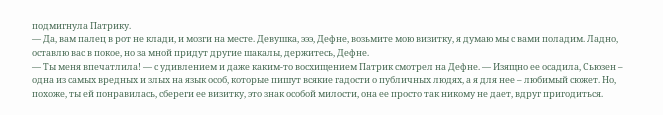подмигнула Патрику.
— Да, вам палец в рот не клади, и мозги на месте. Девушка, эээ, Дефне, возьмите мою визитку, я думаю мы с вами поладим. Ладно, оставлю вас в покое, но за мной придут другие шакалы, держитесь, Дефне.
— Ты меня впечатлила! — с удивлением и даже каким-то восхищением Патрик смотрел на Дефне. — Изящно ее осадила, Сьюзен – одна из самых вредных и злых на язык особ, которые пишут всякие гадости о публичных людях, а я для нее – любимый сюжет. Но, похоже, ты ей понравилась, сбереги ее визитку, это знак особой милости, она ее просто так никому не дает, вдруг пригодиться.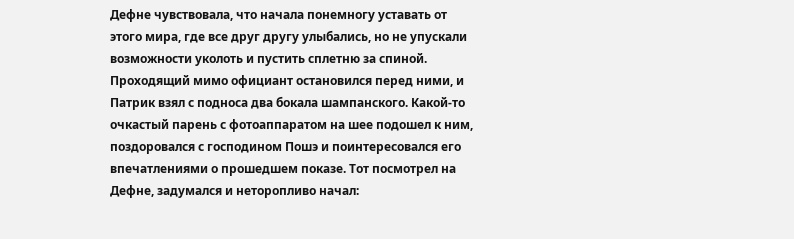Дефне чувствовала, что начала понемногу уставать от этого мира, где все друг другу улыбались, но не упускали возможности уколоть и пустить сплетню за спиной. Проходящий мимо официант остановился перед ними, и Патрик взял с подноса два бокала шампанского. Какой-то очкастый парень с фотоаппаратом на шее подошел к ним, поздоровался с господином Пошэ и поинтересовался его впечатлениями о прошедшем показе. Тот посмотрел на Дефне, задумался и неторопливо начал: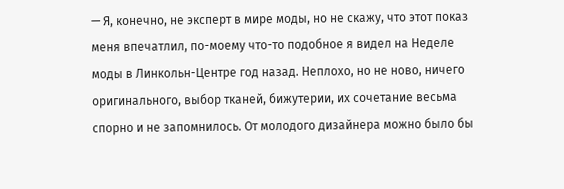— Я, конечно, не эксперт в мире моды, но не скажу, что этот показ меня впечатлил, по-моему что-то подобное я видел на Неделе моды в Линкольн-Центре год назад. Неплохо, но не ново, ничего оригинального, выбор тканей, бижутерии, их сочетание весьма спорно и не запомнилось. От молодого дизайнера можно было бы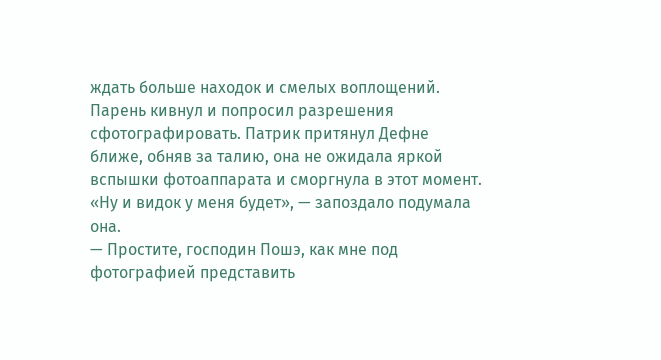ждать больше находок и смелых воплощений.
Парень кивнул и попросил разрешения сфотографировать. Патрик притянул Дефне ближе, обняв за талию, она не ожидала яркой вспышки фотоаппарата и сморгнула в этот момент. «Ну и видок у меня будет», — запоздало подумала она.
— Простите, господин Пошэ, как мне под фотографией представить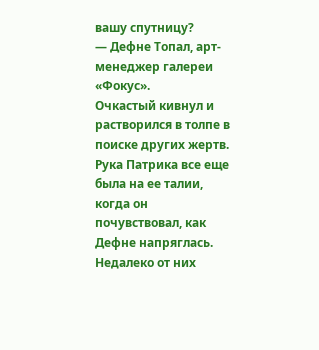вашу спутницу?
— Дефне Топал, арт-менеджер галереи «Фокус».
Очкастый кивнул и растворился в толпе в поиске других жертв. Рука Патрика все еще была на ее талии, когда он почувствовал, как Дефне напряглась. Недалеко от них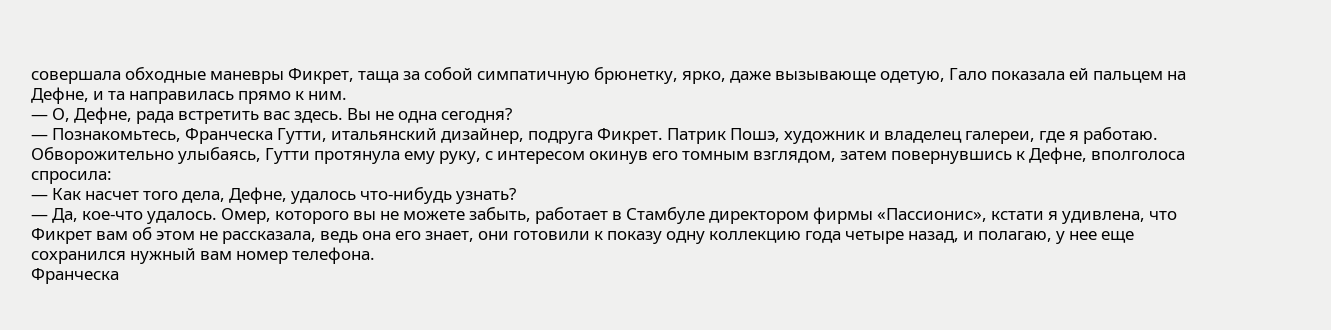совершала обходные маневры Фикрет, таща за собой симпатичную брюнетку, ярко, даже вызывающе одетую, Гало показала ей пальцем на Дефне, и та направилась прямо к ним.
— О, Дефне, рада встретить вас здесь. Вы не одна сегодня?
— Познакомьтесь, Франческа Гутти, итальянский дизайнер, подруга Фикрет. Патрик Пошэ, художник и владелец галереи, где я работаю.
Обворожительно улыбаясь, Гутти протянула ему руку, с интересом окинув его томным взглядом, затем повернувшись к Дефне, вполголоса спросила:
— Как насчет того дела, Дефне, удалось что-нибудь узнать?
— Да, кое-что удалось. Омер, которого вы не можете забыть, работает в Стамбуле директором фирмы «Пассионис», кстати я удивлена, что Фикрет вам об этом не рассказала, ведь она его знает, они готовили к показу одну коллекцию года четыре назад, и полагаю, у нее еще сохранился нужный вам номер телефона.
Франческа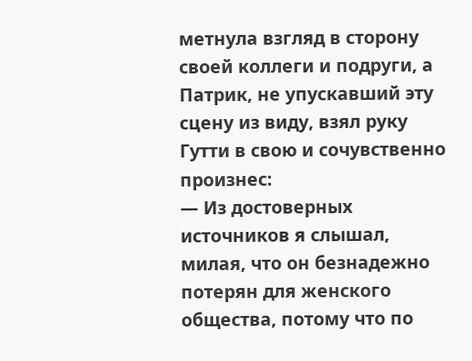метнула взгляд в сторону своей коллеги и подруги, а Патрик, не упускавший эту сцену из виду, взял руку Гутти в свою и сочувственно произнес:
— Из достоверных источников я слышал, милая, что он безнадежно потерян для женского общества, потому что по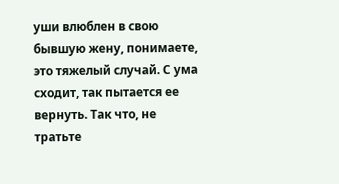уши влюблен в свою бывшую жену, понимаете, это тяжелый случай. С ума сходит, так пытается ее вернуть. Так что, не тратьте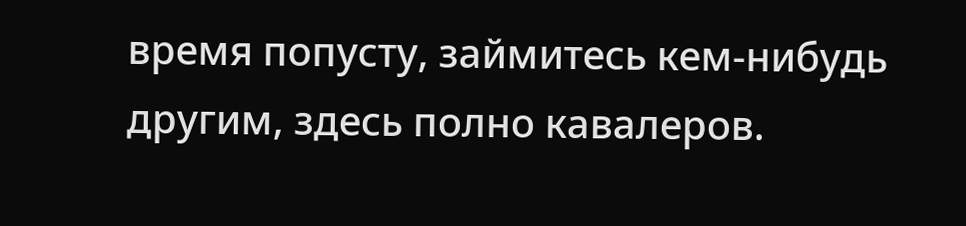время попусту, займитесь кем-нибудь другим, здесь полно кавалеров.